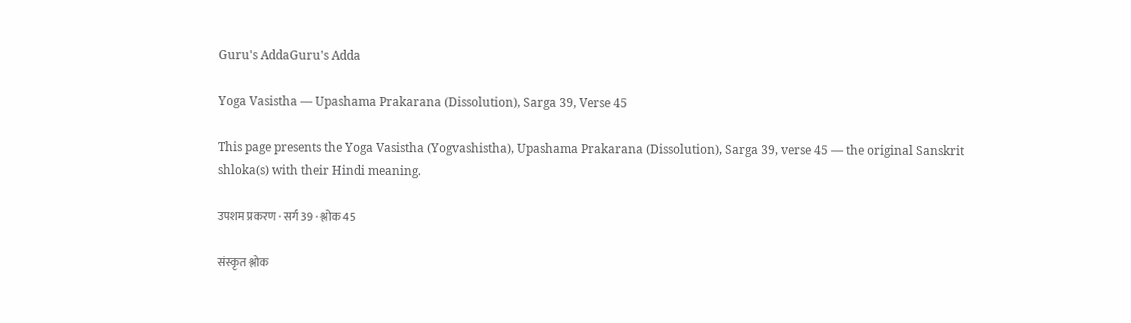Guru's AddaGuru's Adda

Yoga Vasistha — Upashama Prakarana (Dissolution), Sarga 39, Verse 45

This page presents the Yoga Vasistha (Yogvashistha), Upashama Prakarana (Dissolution), Sarga 39, verse 45 — the original Sanskrit shloka(s) with their Hindi meaning.

उपशम प्रकरण · सर्ग 39 · श्लोक 45

संस्कृत श्लोक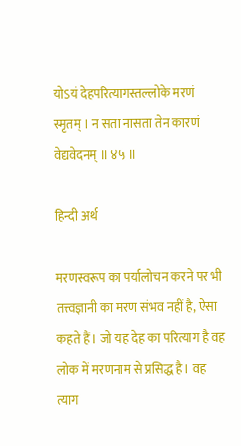योऽयं देहपरित्यागस्तल्लोके मरणं स्मृतम् । न सता नासता तेन कारणं वेद्यवेदनम् ॥ ४५ ॥

हिन्दी अर्थ

मरणस्वरूप का पर्यालोचन करने पर भी तत्त्वज्ञानी का मरण संभव नहीं है, ऐसा कहते हैं। जो यह देह का परित्याग है वह लोक में मरणनाम से प्रसिद्ध है। वह त्याग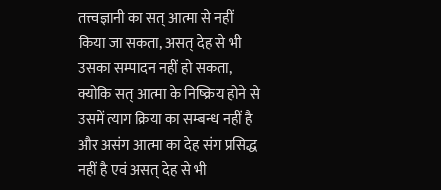तत्त्वज्ञानी का सत्‌ आत्मा से नहीं किया जा सकता, असत्‌ देह से भी उसका सम्पादन नहीं हो सकता, क्योकि सत्‌ आत्मा के निष्क्रिय होने से उसमें त्याग क्रिया का सम्बन्ध नहीं है और असंग आत्मा का देह संग प्रसिद्ध नहीं है एवं असत्‌ देह से भी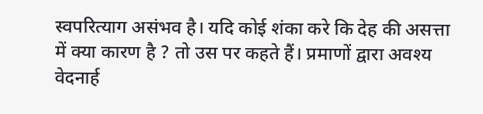स्वपरित्याग असंभव है। यदि कोई शंका करे कि देह की असत्ता में क्या कारण है ? तो उस पर कहते हैं। प्रमाणों द्वारा अवश्य वेदनार्ह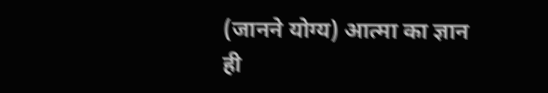(जानने योग्य) आत्मा का ज्ञान ही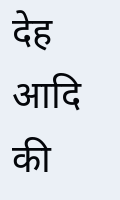देह आदि की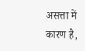असत्ता में कारण है,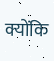क्योंकि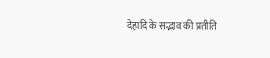देहादि के सद्भाव की प्रतीति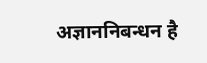अज्ञाननिबन्धन है